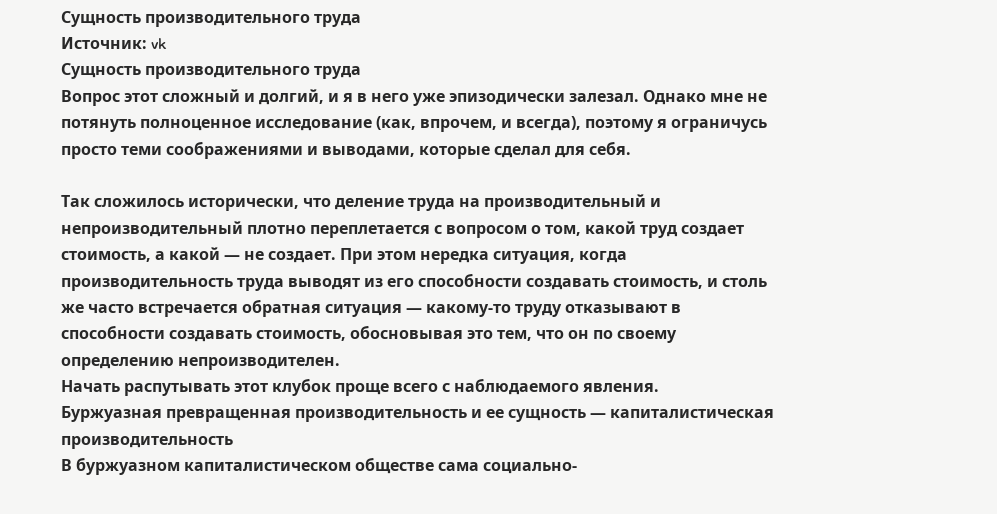Сущность производительного труда
Источник: vk
Сущность производительного труда
Вопрос этот сложный и долгий, и я в него уже эпизодически залезал. Однако мне не потянуть полноценное исследование (как, впрочем, и всегда), поэтому я ограничусь просто теми соображениями и выводами, которые сделал для себя.

Так сложилось исторически, что деление труда на производительный и непроизводительный плотно переплетается с вопросом о том, какой труд создает стоимость, а какой — не создает. При этом нередка ситуация, когда производительность труда выводят из его способности создавать стоимость, и столь же часто встречается обратная ситуация — какому-то труду отказывают в способности создавать стоимость, обосновывая это тем, что он по своему определению непроизводителен.
Начать распутывать этот клубок проще всего с наблюдаемого явления.
Буржуазная превращенная производительность и ее сущность — капиталистическая производительность
В буржуазном капиталистическом обществе сама социально-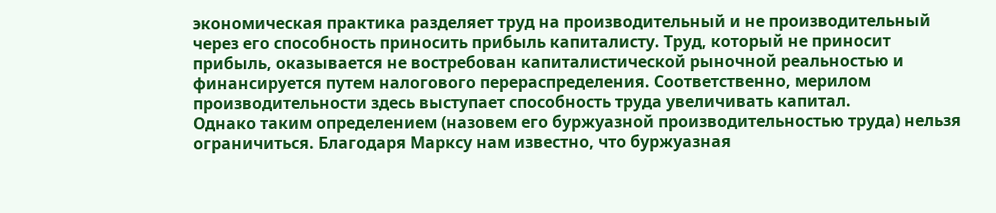экономическая практика разделяет труд на производительный и не производительный через его способность приносить прибыль капиталисту. Труд, который не приносит прибыль, оказывается не востребован капиталистической рыночной реальностью и финансируется путем налогового перераспределения. Соответственно, мерилом производительности здесь выступает способность труда увеличивать капитал.
Однако таким определением (назовем его буржуазной производительностью труда) нельзя ограничиться. Благодаря Марксу нам известно, что буржуазная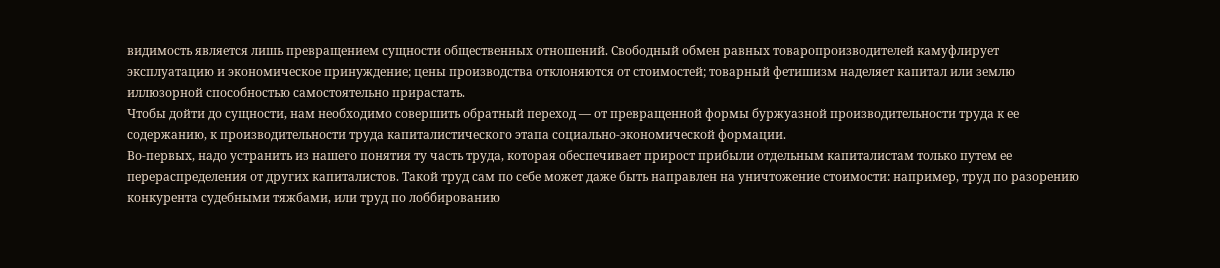видимость является лишь превращением сущности общественных отношений. Свободный обмен равных товаропроизводителей камуфлирует эксплуатацию и экономическое принуждение; цены производства отклоняются от стоимостей; товарный фетишизм наделяет капитал или землю иллюзорной способностью самостоятельно прирастать.
Чтобы дойти до сущности, нам необходимо совершить обратный переход — от превращенной формы буржуазной производительности труда к ее содержанию, к производительности труда капиталистического этапа социально-экономической формации.
Во-первых, надо устранить из нашего понятия ту часть труда, которая обеспечивает прирост прибыли отдельным капиталистам только путем ее перераспределения от других капиталистов. Такой труд сам по себе может даже быть направлен на уничтожение стоимости: например, труд по разорению конкурента судебными тяжбами, или труд по лоббированию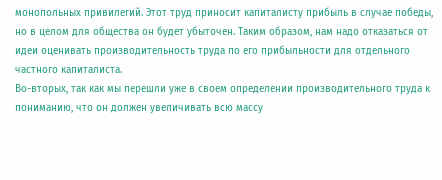монопольных привилегий. Этот труд приносит капиталисту прибыль в случае победы, но в целом для общества он будет убыточен. Таким образом, нам надо отказаться от идеи оценивать производительность труда по его прибыльности для отдельного частного капиталиста.
Во-вторых, так как мы перешли уже в своем определении производительного труда к пониманию, что он должен увеличивать всю массу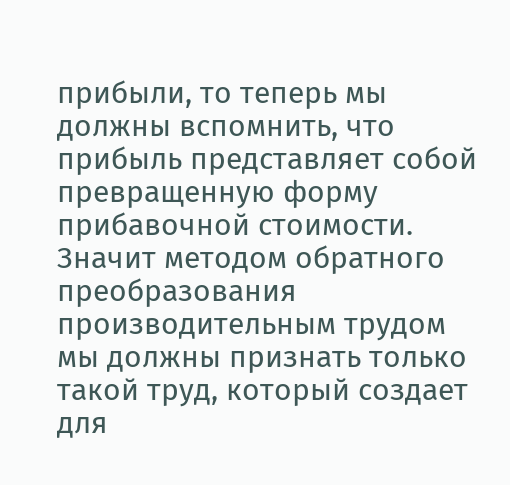прибыли, то теперь мы должны вспомнить, что прибыль представляет собой превращенную форму прибавочной стоимости. Значит методом обратного преобразования производительным трудом мы должны признать только такой труд, который создает для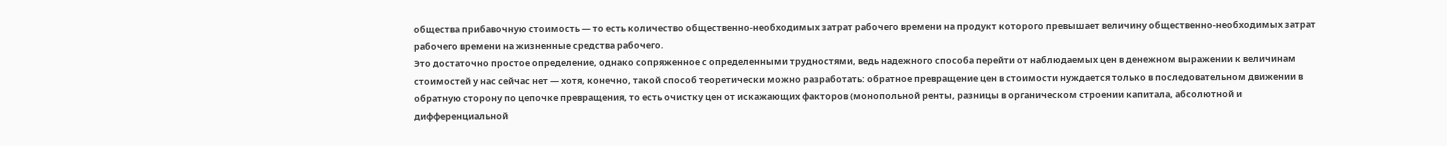общества прибавочную стоимость — то есть количество общественно-необходимых затрат рабочего времени на продукт которого превышает величину общественно-необходимых затрат рабочего времени на жизненные средства рабочего.
Это достаточно простое определение, однако сопряженное с определенными трудностями, ведь надежного способа перейти от наблюдаемых цен в денежном выражении к величинам стоимостей у нас сейчас нет — хотя, конечно, такой способ теоретически можно разработать: обратное превращение цен в стоимости нуждается только в последовательном движении в обратную сторону по цепочке превращения, то есть очистку цен от искажающих факторов (монопольной ренты, разницы в органическом строении капитала, абсолютной и дифференциальной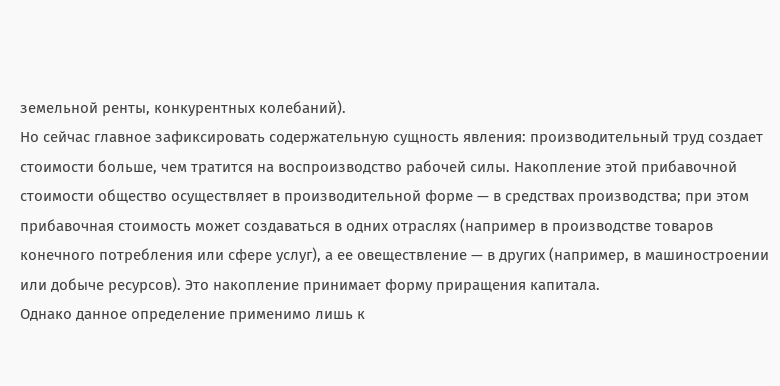земельной ренты, конкурентных колебаний).
Но сейчас главное зафиксировать содержательную сущность явления: производительный труд создает стоимости больше, чем тратится на воспроизводство рабочей силы. Накопление этой прибавочной стоимости общество осуществляет в производительной форме — в средствах производства; при этом прибавочная стоимость может создаваться в одних отраслях (например в производстве товаров конечного потребления или сфере услуг), а ее овеществление — в других (например, в машиностроении или добыче ресурсов). Это накопление принимает форму приращения капитала.
Однако данное определение применимо лишь к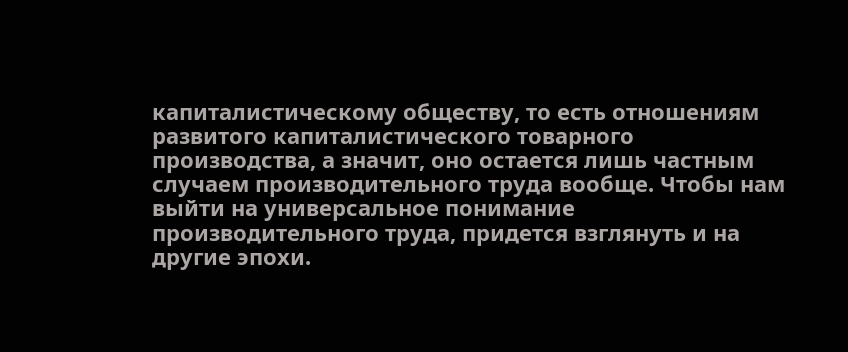капиталистическому обществу, то есть отношениям развитого капиталистического товарного производства, а значит, оно остается лишь частным случаем производительного труда вообще. Чтобы нам выйти на универсальное понимание производительного труда, придется взглянуть и на другие эпохи.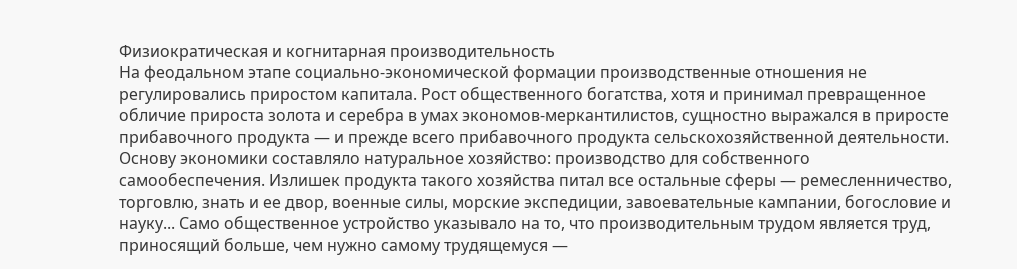Физиократическая и когнитарная производительность
На феодальном этапе социально-экономической формации производственные отношения не регулировались приростом капитала. Рост общественного богатства, хотя и принимал превращенное обличие прироста золота и серебра в умах экономов-меркантилистов, сущностно выражался в приросте прибавочного продукта — и прежде всего прибавочного продукта сельскохозяйственной деятельности.
Основу экономики составляло натуральное хозяйство: производство для собственного самообеспечения. Излишек продукта такого хозяйства питал все остальные сферы — ремесленничество, торговлю, знать и ее двор, военные силы, морские экспедиции, завоевательные кампании, богословие и науку... Само общественное устройство указывало на то, что производительным трудом является труд, приносящий больше, чем нужно самому трудящемуся —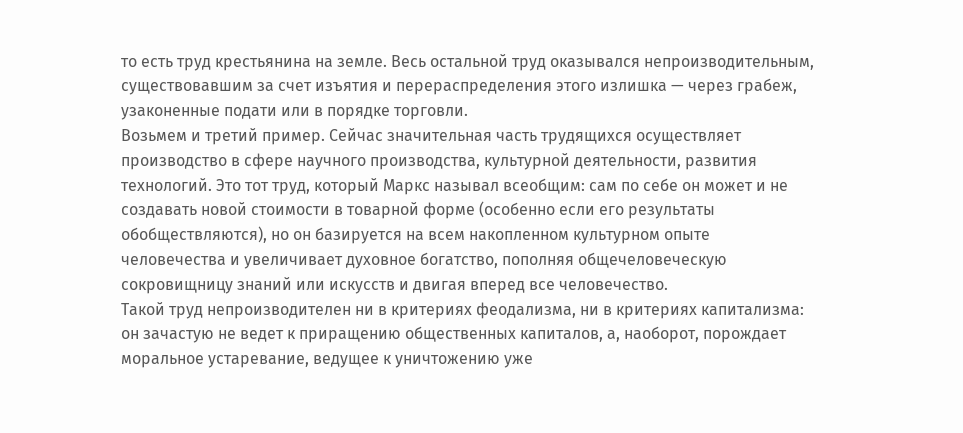то есть труд крестьянина на земле. Весь остальной труд оказывался непроизводительным, существовавшим за счет изъятия и перераспределения этого излишка — через грабеж, узаконенные подати или в порядке торговли.
Возьмем и третий пример. Сейчас значительная часть трудящихся осуществляет производство в сфере научного производства, культурной деятельности, развития технологий. Это тот труд, который Маркс называл всеобщим: сам по себе он может и не создавать новой стоимости в товарной форме (особенно если его результаты обобществляются), но он базируется на всем накопленном культурном опыте человечества и увеличивает духовное богатство, пополняя общечеловеческую сокровищницу знаний или искусств и двигая вперед все человечество.
Такой труд непроизводителен ни в критериях феодализма, ни в критериях капитализма: он зачастую не ведет к приращению общественных капиталов, а, наоборот, порождает моральное устаревание, ведущее к уничтожению уже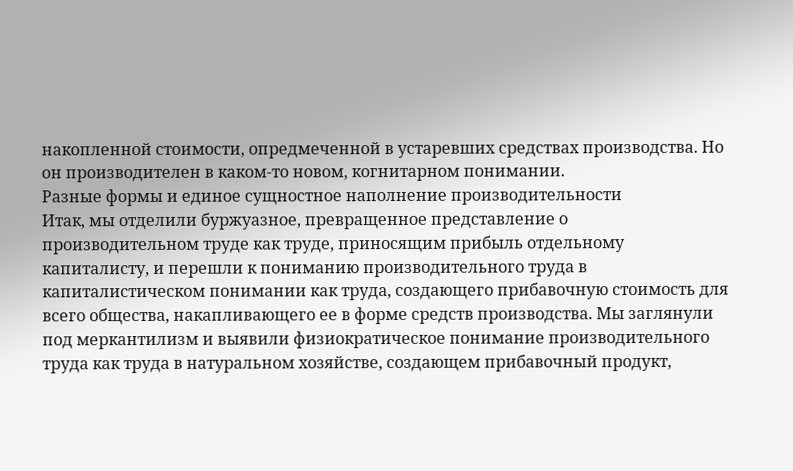накопленной стоимости, опредмеченной в устаревших средствах производства. Но он производителен в каком-то новом, когнитарном понимании.
Разные формы и единое сущностное наполнение производительности
Итак, мы отделили буржуазное, превращенное представление о производительном труде как труде, приносящим прибыль отдельному капиталисту, и перешли к пониманию производительного труда в капиталистическом понимании как труда, создающего прибавочную стоимость для всего общества, накапливающего ее в форме средств производства. Мы заглянули под меркантилизм и выявили физиократическое понимание производительного труда как труда в натуральном хозяйстве, создающем прибавочный продукт,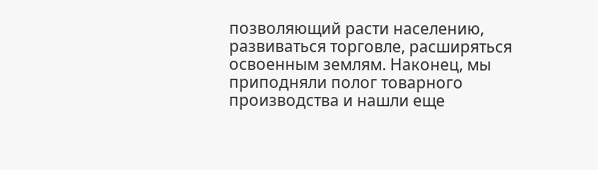позволяющий расти населению, развиваться торговле, расширяться освоенным землям. Наконец, мы приподняли полог товарного производства и нашли еще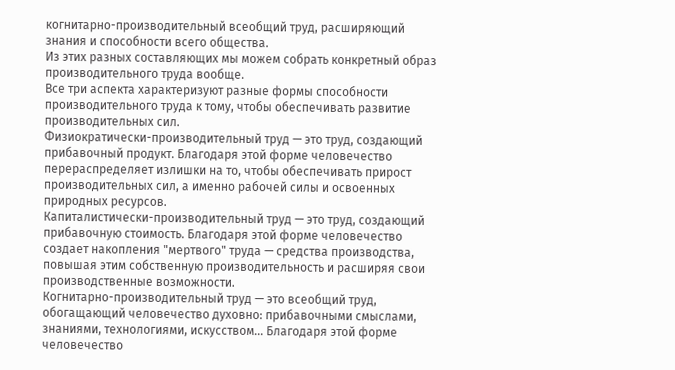когнитарно-производительный всеобщий труд, расширяющий знания и способности всего общества.
Из этих разных составляющих мы можем собрать конкретный образ производительного труда вообще.
Все три аспекта характеризуют разные формы способности производительного труда к тому, чтобы обеспечивать развитие производительных сил.
Физиократически-производительный труд — это труд, создающий прибавочный продукт. Благодаря этой форме человечество перераспределяет излишки на то, чтобы обеспечивать прирост производительных сил, а именно рабочей силы и освоенных природных ресурсов.
Капиталистически-производительный труд — это труд, создающий прибавочную стоимость. Благодаря этой форме человечество создает накопления "мертвого" труда — средства производства, повышая этим собственную производительность и расширяя свои производственные возможности.
Когнитарно-производительный труд — это всеобщий труд, обогащающий человечество духовно: прибавочными смыслами, знаниями, технологиями, искусством... Благодаря этой форме человечество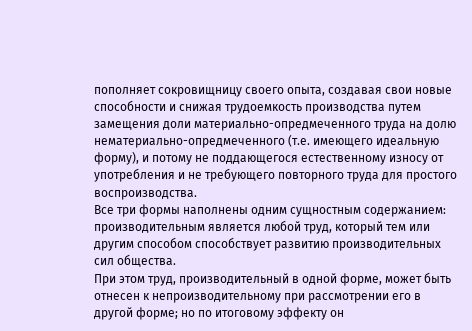пополняет сокровищницу своего опыта, создавая свои новые способности и снижая трудоемкость производства путем замещения доли материально-опредмеченного труда на долю нематериально-опредмеченного (т.е. имеющего идеальную форму), и потому не поддающегося естественному износу от употребления и не требующего повторного труда для простого воспроизводства.
Все три формы наполнены одним сущностным содержанием: производительным является любой труд, который тем или другим способом способствует развитию производительных сил общества.
При этом труд, производительный в одной форме, может быть отнесен к непроизводительному при рассмотрении его в другой форме; но по итоговому эффекту он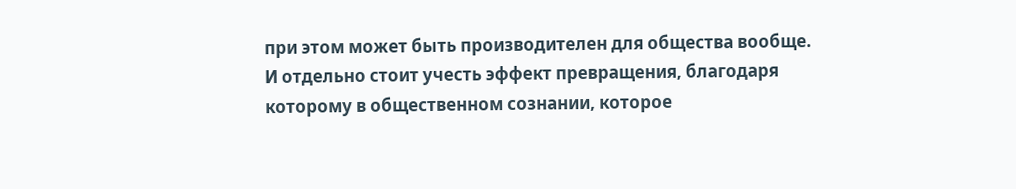при этом может быть производителен для общества вообще.
И отдельно стоит учесть эффект превращения, благодаря которому в общественном сознании, которое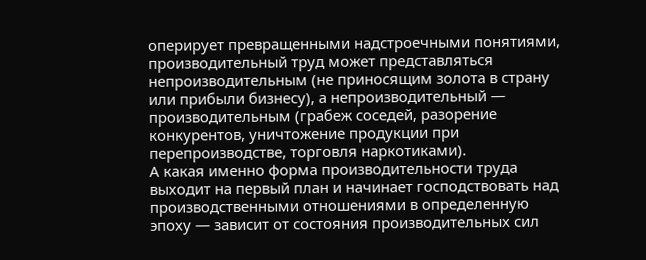оперирует превращенными надстроечными понятиями, производительный труд может представляться непроизводительным (не приносящим золота в страну или прибыли бизнесу), а непроизводительный — производительным (грабеж соседей, разорение конкурентов, уничтожение продукции при перепроизводстве, торговля наркотиками).
А какая именно форма производительности труда выходит на первый план и начинает господствовать над производственными отношениями в определенную эпоху — зависит от состояния производительных сил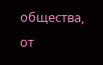общества, от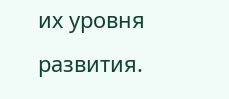их уровня развития.